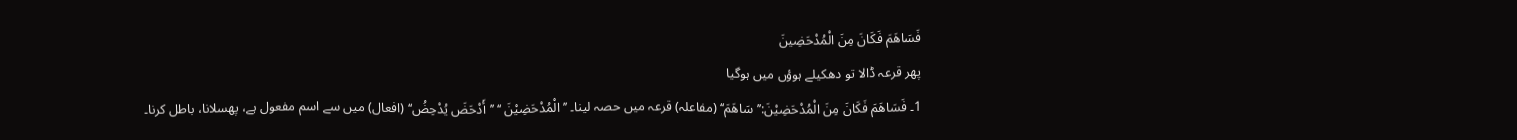فَسَاهَمَ فَكَانَ مِنَ الْمُدْحَضِينَ
پھر قرعہ ڈالا تو دھکیلے ہوؤں میں ہوگیا
1۔ فَسَاهَمَ فَكَانَ مِنَ الْمُدْحَضِيْنَ:’’سَاهَمَ‘‘ (مفاعلہ) قرعہ میں حصہ لینا۔ ’’ الْمُدْحَضِيْنَ ‘‘ ’’أَدْحَضَ يُدْحِضُ‘‘ (افعال) میں سے اسم مفعول ہے، پھسلانا، باطل کرنا۔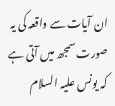ان آیات سے واقعہ کی یہ صورت سمجھ میں آتی ہے کہ یونس علیہ السلام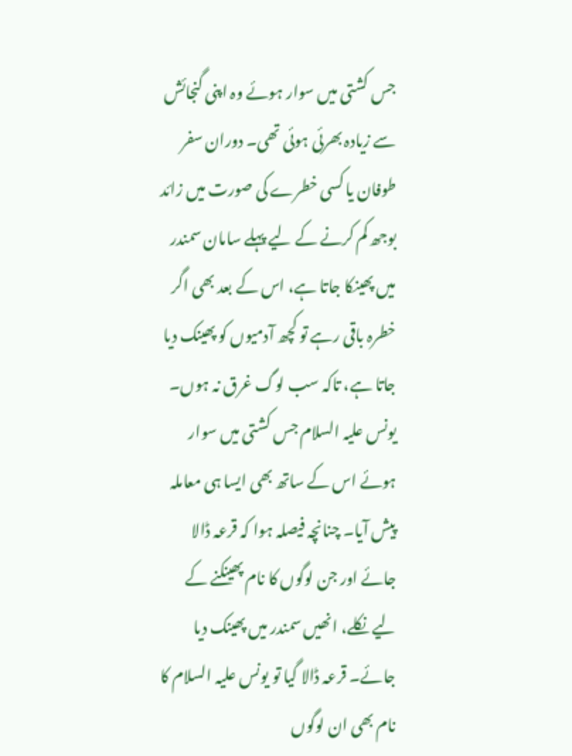جس کشتی میں سوار ہوئے وہ اپنی گنجائش سے زیادہ بھرئی ہوئی تھی۔ دوران سفر طوفان یا کسی خطرے کی صورت میں زائد بوجھ کم کرنے کے لیے پہلے سامان سمندر میں پھینکا جاتا ہے، اس کے بعد بھی اگر خطرہ باقی رہے تو کچھ آدمیوں کو پھینک دیا جاتا ہے، تاکہ سب لوگ غرق نہ ہوں۔ یونس علیہ السلام جس کشتی میں سوار ہوئے اس کے ساتھ بھی ایسا ہی معاملہ پیش آیا۔ چنانچہ فیصلہ ہوا کہ قرعہ ڈالا جائے اور جن لوگوں کا نام پھینکنے کے لیے نکلے، انھیں سمندر میں پھینک دیا جائے۔ قرعہ ڈالا گیا تو یونس علیہ السلام کا نام بھی ان لوگوں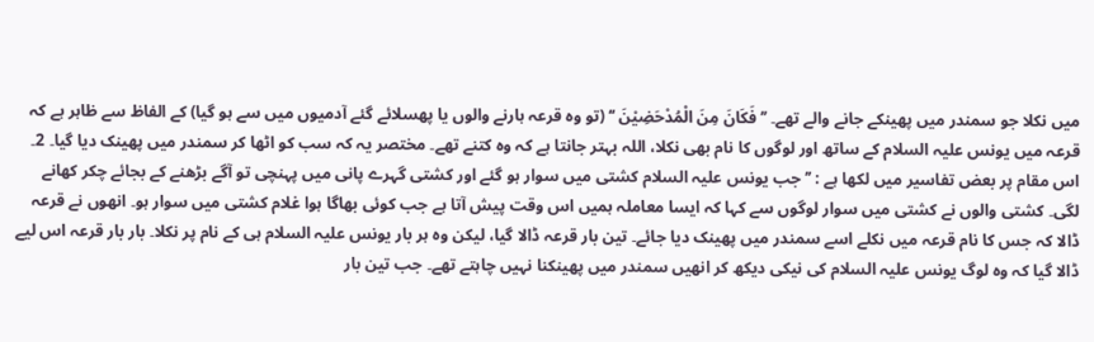میں نکلا جو سمندر میں پھینکے جانے والے تھے۔ ’’ فَكَانَ مِنَ الْمُدْحَضِيْنَ ‘‘ (تو وہ قرعہ ہارنے والوں یا پھسلائے گئے آدمیوں میں سے ہو گیا) کے الفاظ سے ظاہر ہے کہ قرعہ میں یونس علیہ السلام کے ساتھ اور لوگوں کا نام بھی نکلا، اللہ بہتر جانتا ہے کہ وہ کتنے تھے۔ مختصر یہ کہ سب کو اٹھا کر سمندر میں پھینک دیا گیا۔ 2۔ اس مقام پر بعض تفاسیر میں لکھا ہے : ’’جب یونس علیہ السلام کشتی میں سوار ہو گئے اور کشتی گہرے پانی میں پہنچی تو آگے بڑھنے کے بجائے چکر کھانے لگی۔ کشتی والوں نے کشتی میں سوار لوگوں سے کہا کہ ایسا معاملہ ہمیں اس وقت پیش آتا ہے جب کوئی بھاگا ہوا غلام کشتی میں سوار ہو۔ انھوں نے قرعہ ڈالا کہ جس کا نام قرعہ میں نکلے اسے سمندر میں پھینک دیا جائے۔ تین بار قرعہ ڈالا گیا، لیکن وہ ہر بار یونس علیہ السلام ہی کے نام پر نکلا۔ بار بار قرعہ اس لیے ڈالا گیا کہ وہ لوگ یونس علیہ السلام کی نیکی دیکھ کر انھیں سمندر میں پھینکنا نہیں چاہتے تھے۔ جب تین بار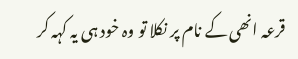قرعہ انھی کے نام پر نکلا تو وہ خود ہی یہ کہہ کر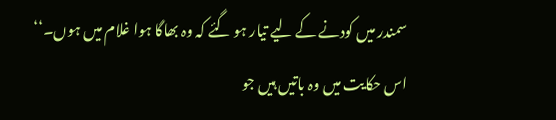سمندر میں کودنے کے لیے تیار ہو گئے کہ وہ بھاگا ہوا غلام میں ہوں۔‘‘ اس حکایت میں وہ باتیں ہیں جو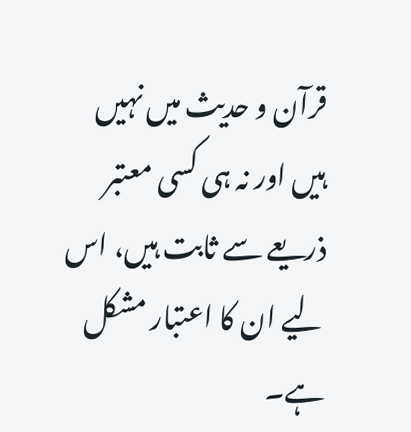قرآن و حدیث میں نہیں ہیں اور نہ ہی کسی معتبر ذریعے سے ثابت ہیں، اس لیے ان کا اعتبار مشکل ہے۔